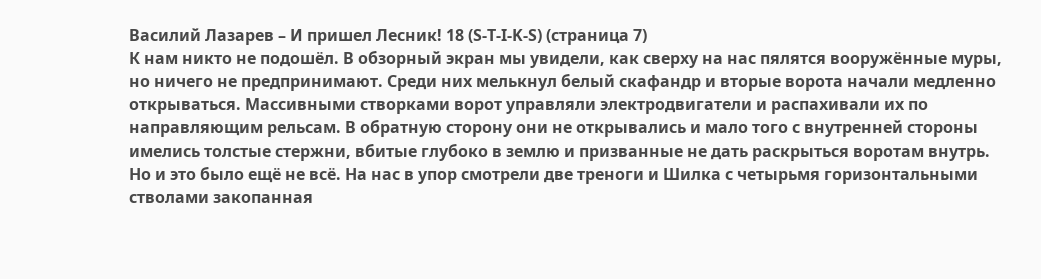Василий Лазарев – И пришел Лесник! 18 (S-T-I-K-S) (страница 7)
К нам никто не подошёл. В обзорный экран мы увидели, как сверху на нас пялятся вооружённые муры, но ничего не предпринимают. Среди них мелькнул белый скафандр и вторые ворота начали медленно открываться. Массивными створками ворот управляли электродвигатели и распахивали их по направляющим рельсам. В обратную сторону они не открывались и мало того с внутренней стороны имелись толстые стержни, вбитые глубоко в землю и призванные не дать раскрыться воротам внутрь. Но и это было ещё не всё. На нас в упор смотрели две треноги и Шилка с четырьмя горизонтальными стволами закопанная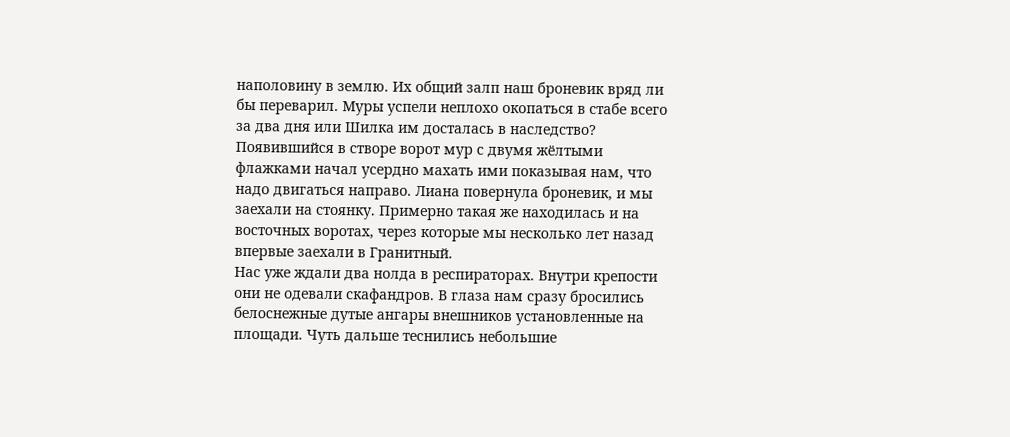наполовину в землю. Их общий залп наш броневик вряд ли бы переварил. Муры успели неплохо окопаться в стабе всего за два дня или Шилка им досталась в наследство? Появившийся в створе ворот мур с двумя жёлтыми флажками начал усердно махать ими показывая нам, что надо двигаться направо. Лиана повернула броневик, и мы заехали на стоянку. Примерно такая же находилась и на восточных воротах, через которые мы несколько лет назад впервые заехали в Гранитный.
Нас уже ждали два нолда в респираторах. Внутри крепости они не одевали скафандров. В глаза нам сразу бросились белоснежные дутые ангары внешников установленные на площади. Чуть дальше теснились небольшие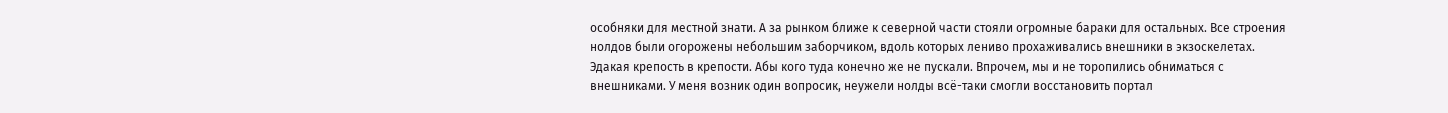особняки для местной знати. А за рынком ближе к северной части стояли огромные бараки для остальных. Все строения нолдов были огорожены небольшим заборчиком, вдоль которых лениво прохаживались внешники в экзоскелетах. Эдакая крепость в крепости. Абы кого туда конечно же не пускали. Впрочем, мы и не торопились обниматься с внешниками. У меня возник один вопросик, неужели нолды всё-таки смогли восстановить портал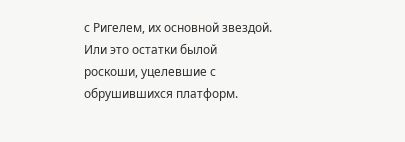с Ригелем, их основной звездой. Или это остатки былой роскоши, уцелевшие с обрушившихся платформ.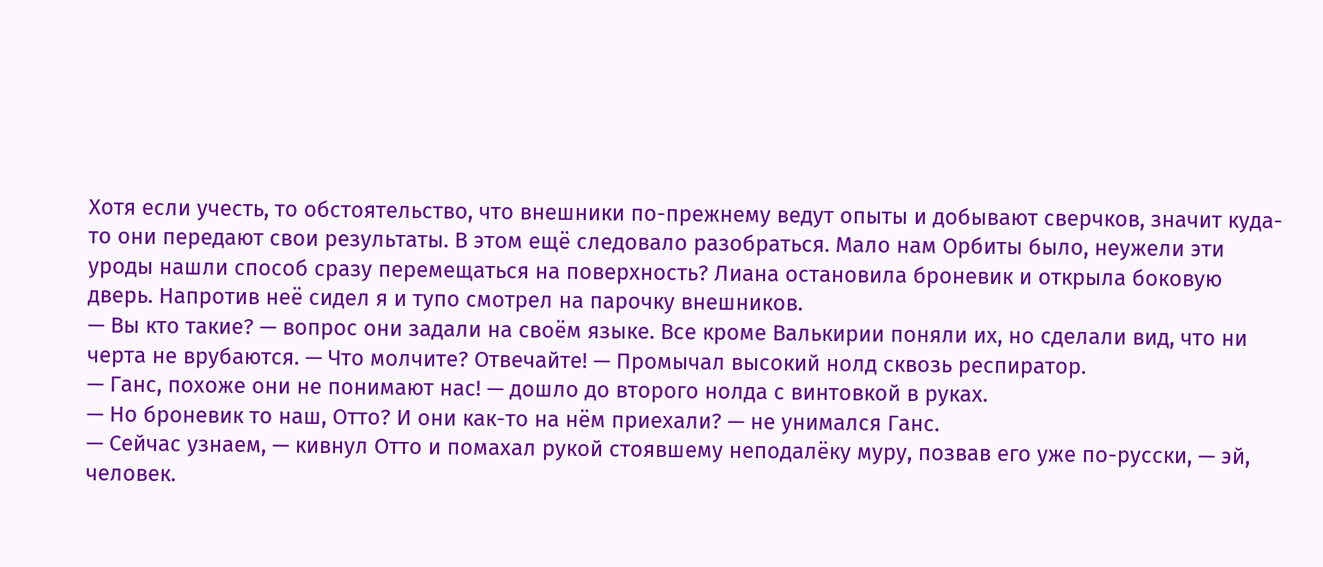Хотя если учесть, то обстоятельство, что внешники по-прежнему ведут опыты и добывают сверчков, значит куда-то они передают свои результаты. В этом ещё следовало разобраться. Мало нам Орбиты было, неужели эти уроды нашли способ сразу перемещаться на поверхность? Лиана остановила броневик и открыла боковую дверь. Напротив неё сидел я и тупо смотрел на парочку внешников.
— Вы кто такие? — вопрос они задали на своём языке. Все кроме Валькирии поняли их, но сделали вид, что ни черта не врубаются. — Что молчите? Отвечайте! — Промычал высокий нолд сквозь респиратор.
— Ганс, похоже они не понимают нас! — дошло до второго нолда с винтовкой в руках.
— Но броневик то наш, Отто? И они как-то на нём приехали? — не унимался Ганс.
— Сейчас узнаем, — кивнул Отто и помахал рукой стоявшему неподалёку муру, позвав его уже по-русски, — эй, человек.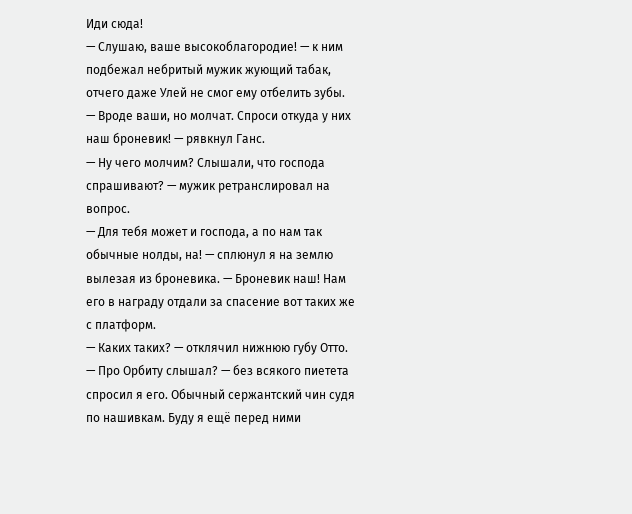Иди сюда!
— Слушаю, ваше высокоблагородие! — к ним подбежал небритый мужик жующий табак, отчего даже Улей не смог ему отбелить зубы.
— Вроде ваши, но молчат. Спроси откуда у них наш броневик! — рявкнул Ганс.
— Ну чего молчим? Слышали, что господа спрашивают? — мужик ретранслировал на вопрос.
— Для тебя может и господа, а по нам так обычные нолды, на! — сплюнул я на землю вылезая из броневика. — Броневик наш! Нам его в награду отдали за спасение вот таких же с платформ.
— Каких таких? — отклячил нижнюю губу Отто.
— Про Орбиту слышал? — без всякого пиетета спросил я его. Обычный сержантский чин судя по нашивкам. Буду я ещё перед ними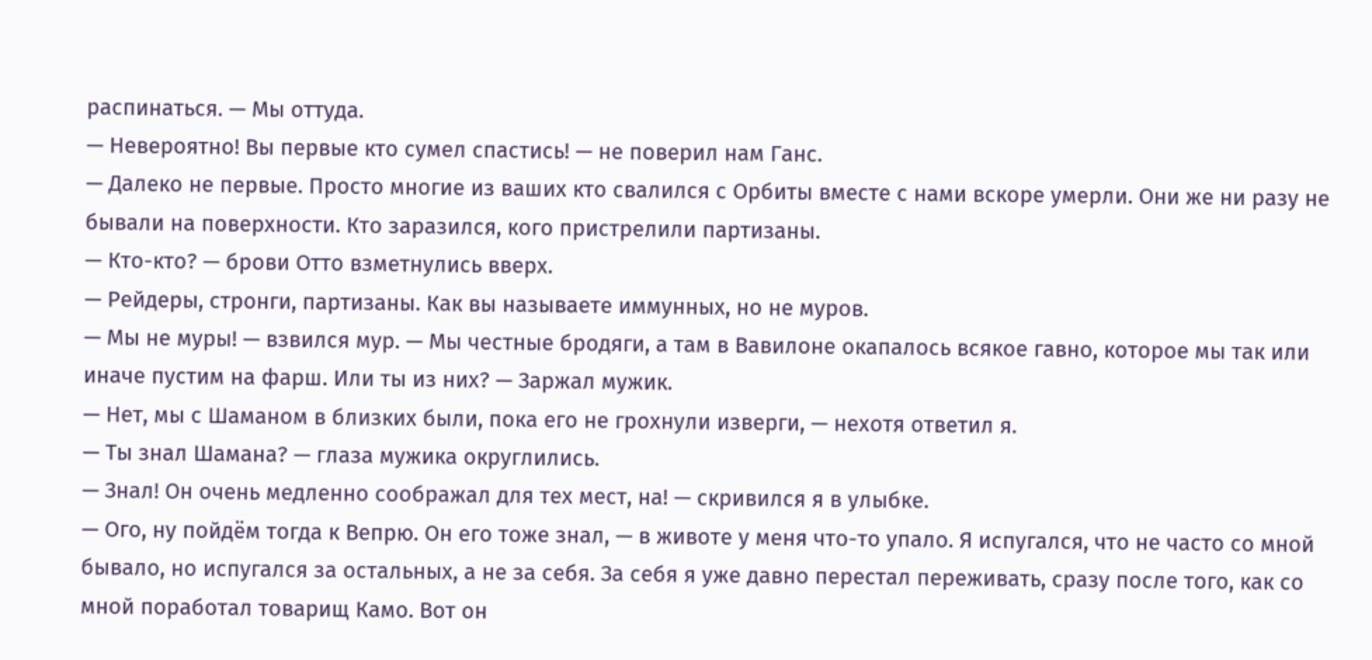распинаться. — Мы оттуда.
— Невероятно! Вы первые кто сумел спастись! — не поверил нам Ганс.
— Далеко не первые. Просто многие из ваших кто свалился с Орбиты вместе с нами вскоре умерли. Они же ни разу не бывали на поверхности. Кто заразился, кого пристрелили партизаны.
— Кто-кто? — брови Отто взметнулись вверх.
— Рейдеры, стронги, партизаны. Как вы называете иммунных, но не муров.
— Мы не муры! — взвился мур. — Мы честные бродяги, а там в Вавилоне окапалось всякое гавно, которое мы так или иначе пустим на фарш. Или ты из них? — Заржал мужик.
— Нет, мы с Шаманом в близких были, пока его не грохнули изверги, — нехотя ответил я.
— Ты знал Шамана? — глаза мужика округлились.
— Знал! Он очень медленно соображал для тех мест, на! — скривился я в улыбке.
— Ого, ну пойдём тогда к Вепрю. Он его тоже знал, — в животе у меня что-то упало. Я испугался, что не часто со мной бывало, но испугался за остальных, а не за себя. За себя я уже давно перестал переживать, сразу после того, как со мной поработал товарищ Камо. Вот он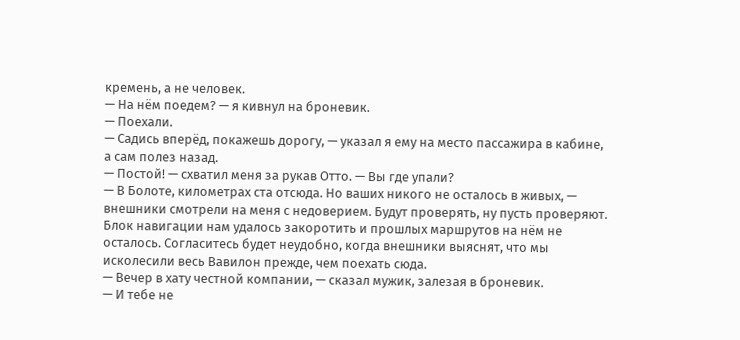кремень, а не человек.
— На нём поедем? — я кивнул на броневик.
— Поехали.
— Садись вперёд, покажешь дорогу, — указал я ему на место пассажира в кабине, а сам полез назад.
— Постой! — схватил меня за рукав Отто. — Вы где упали?
— В Болоте, километрах ста отсюда. Но ваших никого не осталось в живых, — внешники смотрели на меня с недоверием. Будут проверять, ну пусть проверяют. Блок навигации нам удалось закоротить и прошлых маршрутов на нём не осталось. Согласитесь будет неудобно, когда внешники выяснят, что мы исколесили весь Вавилон прежде, чем поехать сюда.
— Вечер в хату честной компании, — сказал мужик, залезая в броневик.
— И тебе не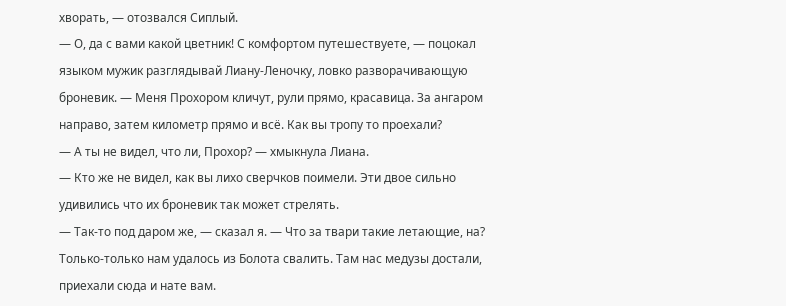хворать, — отозвался Сиплый.
— О, да с вами какой цветник! С комфортом путешествуете, — поцокал языком мужик разглядывай Лиану-Леночку, ловко разворачивающую броневик. — Меня Прохором кличут, рули прямо, красавица. За ангаром направо, затем километр прямо и всё. Как вы тропу то проехали?
— А ты не видел, что ли, Прохор? — хмыкнула Лиана.
— Кто же не видел, как вы лихо сверчков поимели. Эти двое сильно удивились что их броневик так может стрелять.
— Так-то под даром же, — сказал я. — Что за твари такие летающие, на? Только-только нам удалось из Болота свалить. Там нас медузы достали, приехали сюда и нате вам.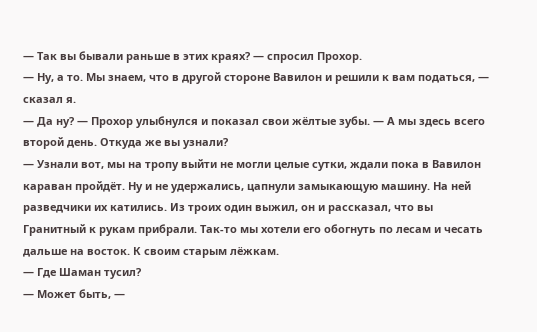— Так вы бывали раньше в этих краях? — спросил Прохор.
— Ну, а то. Мы знаем, что в другой стороне Вавилон и решили к вам податься, — сказал я.
— Да ну? — Прохор улыбнулся и показал свои жёлтые зубы. — А мы здесь всего второй день. Откуда же вы узнали?
— Узнали вот, мы на тропу выйти не могли целые сутки, ждали пока в Вавилон караван пройдёт. Ну и не удержались, цапнули замыкающую машину. На ней разведчики их катились. Из троих один выжил, он и рассказал, что вы Гранитный к рукам прибрали. Так-то мы хотели его обогнуть по лесам и чесать дальше на восток. К своим старым лёжкам.
— Где Шаман тусил?
— Может быть, —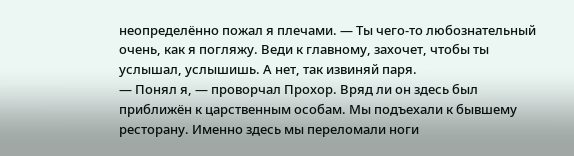неопределённо пожал я плечами. — Ты чего-то любознательный очень, как я погляжу. Веди к главному, захочет, чтобы ты услышал, услышишь. А нет, так извиняй паря.
— Понял я, — проворчал Прохор. Вряд ли он здесь был приближён к царственным особам. Мы подъехали к бывшему ресторану. Именно здесь мы переломали ноги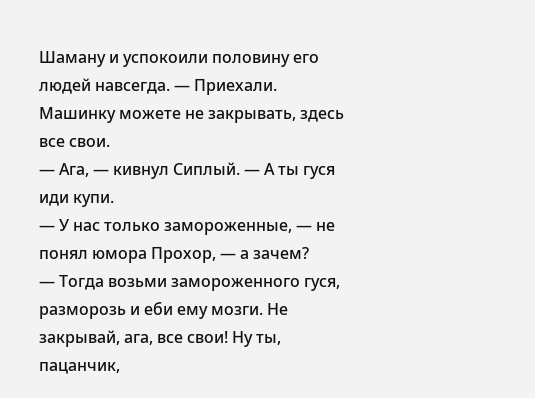Шаману и успокоили половину его людей навсегда. — Приехали. Машинку можете не закрывать, здесь все свои.
— Ага, — кивнул Сиплый. — А ты гуся иди купи.
— У нас только замороженные, — не понял юмора Прохор, — а зачем?
— Тогда возьми замороженного гуся, разморозь и еби ему мозги. Не закрывай, ага, все свои! Ну ты, пацанчик,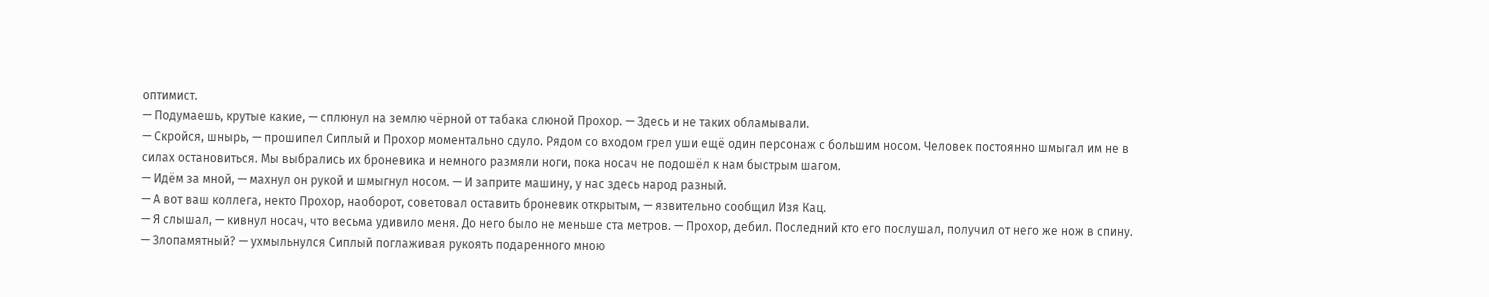оптимист.
— Подумаешь, крутые какие, — сплюнул на землю чёрной от табака слюной Прохор. — Здесь и не таких обламывали.
— Скройся, шнырь, — прошипел Сиплый и Прохор моментально сдуло. Рядом со входом грел уши ещё один персонаж с большим носом. Человек постоянно шмыгал им не в силах остановиться. Мы выбрались их броневика и немного размяли ноги, пока носач не подошёл к нам быстрым шагом.
— Идём за мной, — махнул он рукой и шмыгнул носом. — И заприте машину, у нас здесь народ разный.
— А вот ваш коллега, некто Прохор, наоборот, советовал оставить броневик открытым, — язвительно сообщил Изя Кац.
— Я слышал, — кивнул носач, что весьма удивило меня. До него было не меньше ста метров. — Прохор, дебил. Последний кто его послушал, получил от него же нож в спину.
— Злопамятный? — ухмыльнулся Сиплый поглаживая рукоять подаренного мною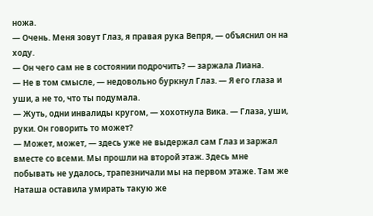ножа.
— Очень. Меня зовут Глаз, я правая рука Вепря, — объяснил он на ходу.
— Он чего сам не в состоянии подрочить? — заржала Лиана.
— Не в том смысле, — недовольно буркнул Глаз. — Я его глаза и уши, а не то, что ты подумала.
— Жуть, одни инвалиды кругом, — хохотнула Вика. — Глаза, уши, руки. Он говорить то может?
— Может, может, — здесь уже не выдержал сам Глаз и заржал вместе со всеми. Мы прошли на второй этаж. Здесь мне побывать не удалось, трапезничали мы на первом этаже. Там же Наташа оставила умирать такую же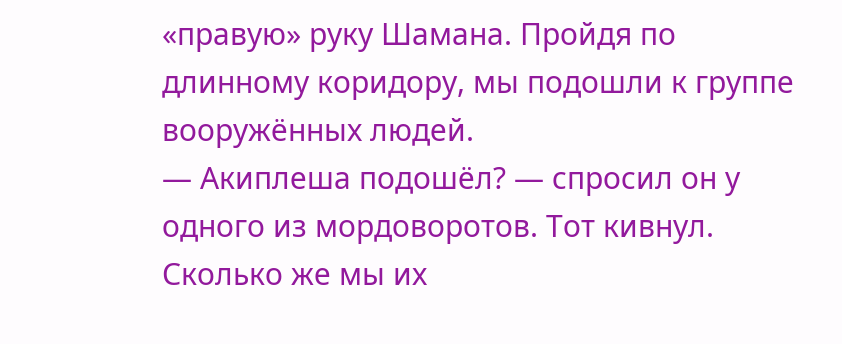«правую» руку Шамана. Пройдя по длинному коридору, мы подошли к группе вооружённых людей.
— Акиплеша подошёл? — спросил он у одного из мордоворотов. Тот кивнул. Сколько же мы их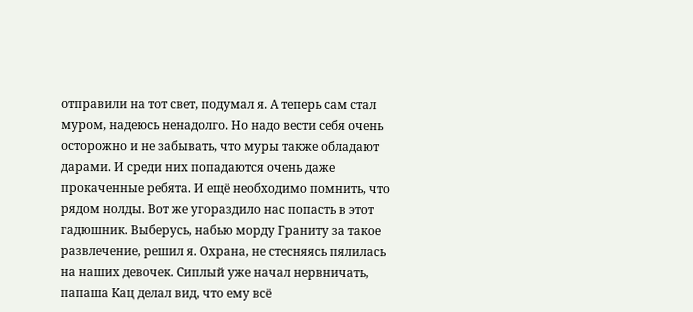отправили на тот свет, подумал я. А теперь сам стал муром, надеюсь ненадолго. Но надо вести себя очень осторожно и не забывать, что муры также обладают дарами. И среди них попадаются очень даже прокаченные ребята. И ещё необходимо помнить, что рядом нолды. Вот же угораздило нас попасть в этот гадюшник. Выберусь, набью морду Граниту за такое развлечение, решил я. Охрана, не стесняясь пялилась на наших девочек. Сиплый уже начал нервничать, папаша Кац делал вид, что ему всё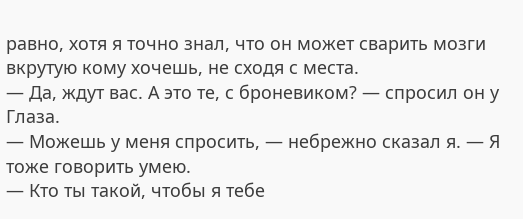равно, хотя я точно знал, что он может сварить мозги вкрутую кому хочешь, не сходя с места.
— Да, ждут вас. А это те, с броневиком? — спросил он у Глаза.
— Можешь у меня спросить, — небрежно сказал я. — Я тоже говорить умею.
— Кто ты такой, чтобы я тебе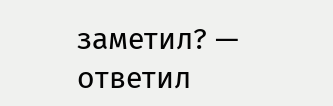заметил? — ответил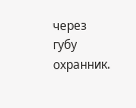через губу охранник.